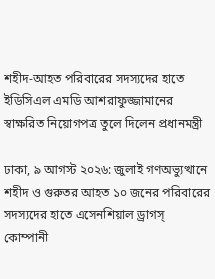শহীদ-আহত পরিবারের সদস্যদের হাতে ইডিসিএল এমডি আশরাফুজ্জামানের স্বাক্ষরিত নিয়োগপত্র তুলে দিলেন প্রধানমন্ত্রী

ঢাকা, ৯ আগস্ট ২০২৬: জুলাই গণঅভ্যুত্থানে শহীদ ও গুরুতর আহত ১০ জনের পরিবারের সদস্যদের হাতে এসেনশিয়াল ড্রাগস্ কোম্পানী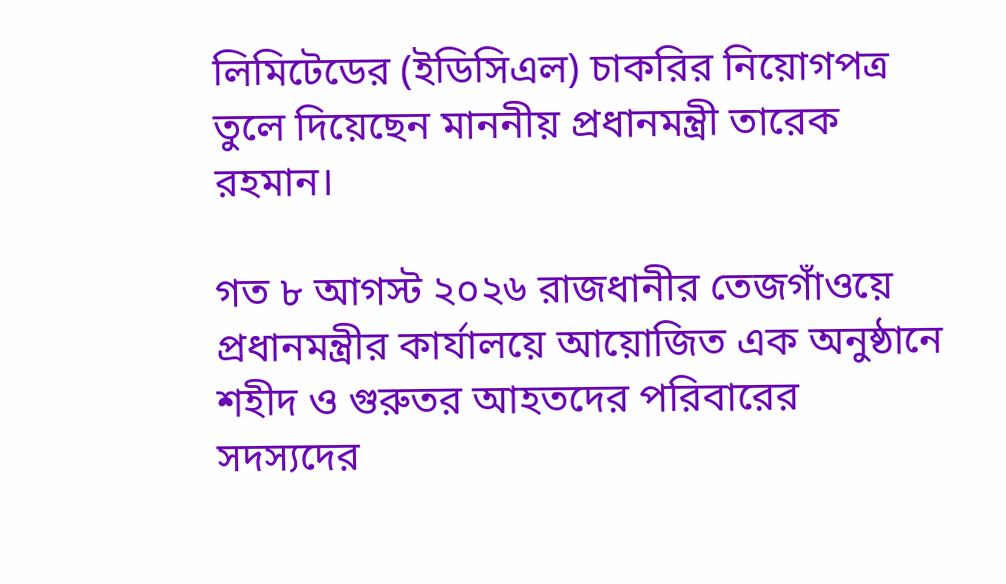লিমিটেডের (ইডিসিএল) চাকরির নিয়োগপত্র তুলে দিয়েছেন মাননীয় প্রধানমন্ত্রী তারেক রহমান।

গত ৮ আগস্ট ২০২৬ রাজধানীর তেজগাঁওয়ে প্রধানমন্ত্রীর কার্যালয়ে আয়োজিত এক অনুষ্ঠানে শহীদ ও গুরুতর আহতদের পরিবারের সদস্যদের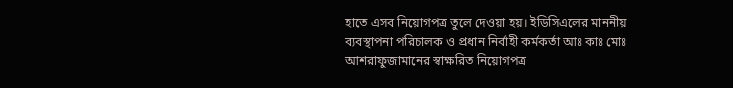হাতে এসব নিয়োগপত্র তুলে দেওয়া হয়। ইডিসিএলের মাননীয় ব্যবস্থাপনা পরিচালক ও প্রধান নির্বাহী কর্মকর্তা আঃ কাঃ মোঃ আশরাফুজামানের স্বাক্ষরিত নিয়োগপত্র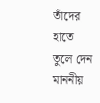তাঁদের হাতে তুলে দেন মাননীয়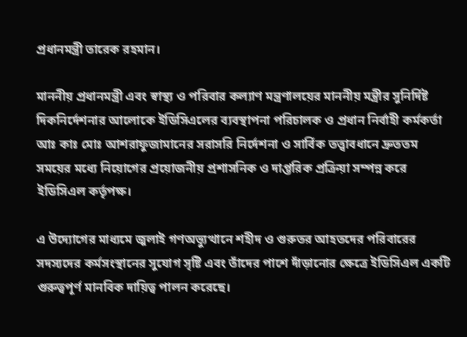প্রধানমন্ত্রী তারেক রহমান।

মাননীয় প্রধানমন্ত্রী এবং স্বাস্থ্য ও পরিবার কল্যাণ মন্ত্রণালয়ের মাননীয় মন্ত্রীর সুনির্দিষ্ট দিকনির্দেশনার আলোকে ইডিসিএলের ব্যবস্থাপনা পরিচালক ও প্রধান নির্বাহী কর্মকর্তা আঃ কাঃ মোঃ আশরাফুজামানের সরাসরি নির্দেশনা ও সার্বিক তত্ত্বাবধানে দ্রুততম সময়ের মধ্যে নিয়োগের প্রয়োজনীয় প্রশাসনিক ও দাপ্তরিক প্রক্রিয়া সম্পন্ন করে ইডিসিএল কর্তৃপক্ষ।

এ উদ্যোগের মাধ্যমে জুলাই গণঅভ্যুত্থানে শহীদ ও গুরুতর আহতদের পরিবারের সদস্যদের কর্মসংস্থানের সুযোগ সৃষ্টি এবং তাঁদের পাশে দাঁড়ানোর ক্ষেত্রে ইডিসিএল একটি গুরুত্বপূর্ণ মানবিক দায়িত্ব পালন করেছে।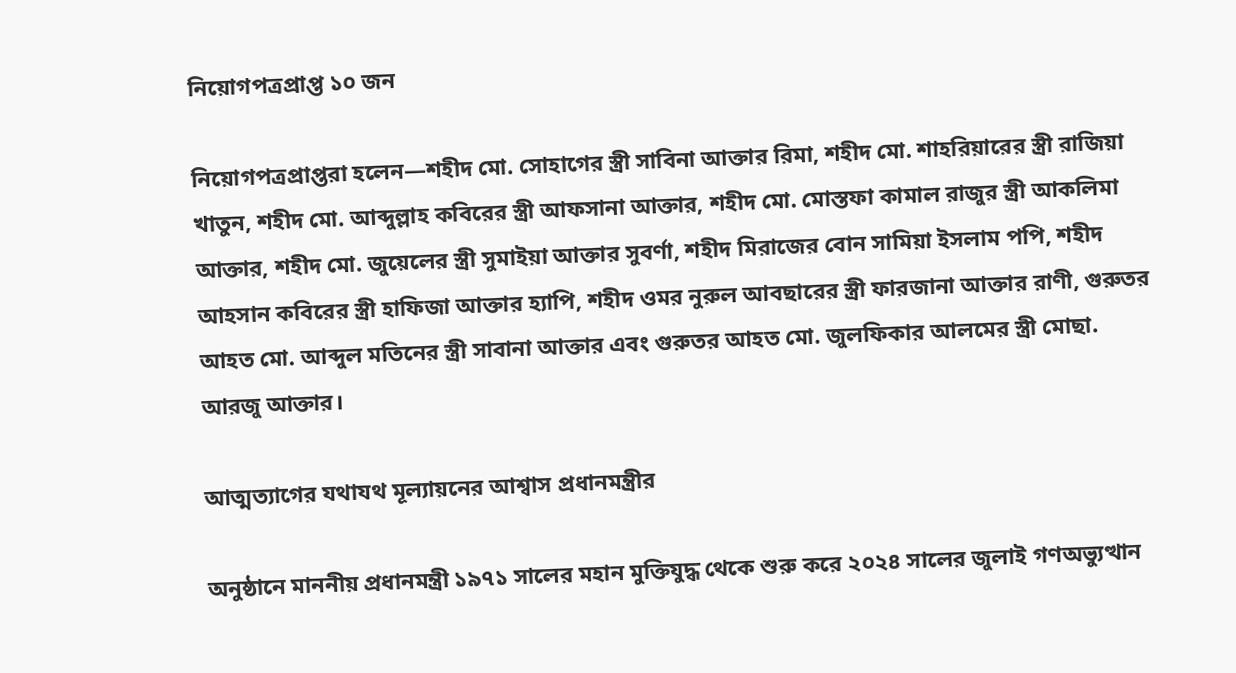নিয়োগপত্রপ্রাপ্ত ১০ জন

নিয়োগপত্রপ্রাপ্তরা হলেন—শহীদ মো. সোহাগের স্ত্রী সাবিনা আক্তার রিমা, শহীদ মো. শাহরিয়ারের স্ত্রী রাজিয়া খাতুন, শহীদ মো. আব্দুল্লাহ কবিরের স্ত্রী আফসানা আক্তার, শহীদ মো. মোস্তফা কামাল রাজুর স্ত্রী আকলিমা আক্তার, শহীদ মো. জুয়েলের স্ত্রী সুমাইয়া আক্তার সুবর্ণা, শহীদ মিরাজের বোন সামিয়া ইসলাম পপি, শহীদ আহসান কবিরের স্ত্রী হাফিজা আক্তার হ্যাপি, শহীদ ওমর নুরুল আবছারের স্ত্রী ফারজানা আক্তার রাণী, গুরুতর আহত মো. আব্দুল মতিনের স্ত্রী সাবানা আক্তার এবং গুরুতর আহত মো. জুলফিকার আলমের স্ত্রী মোছা. আরজু আক্তার।

আত্মত্যাগের যথাযথ মূল্যায়নের আশ্বাস প্রধানমন্ত্রীর

অনুষ্ঠানে মাননীয় প্রধানমন্ত্রী ১৯৭১ সালের মহান মুক্তিযুদ্ধ থেকে শুরু করে ২০২৪ সালের জুলাই গণঅভ্যুত্থান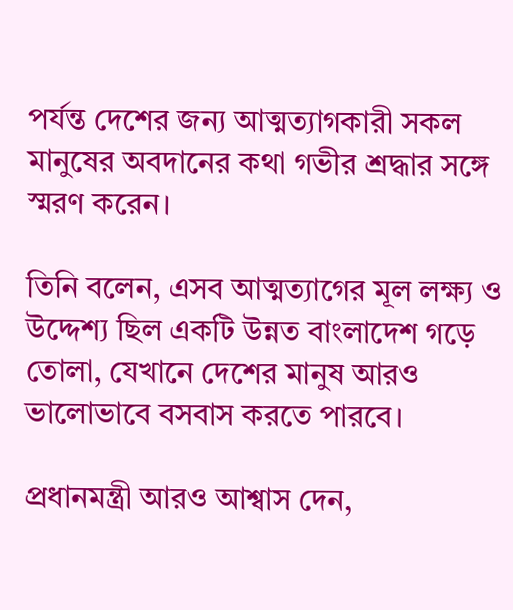পর্যন্ত দেশের জন্য আত্মত্যাগকারী সকল মানুষের অবদানের কথা গভীর শ্রদ্ধার সঙ্গে স্মরণ করেন।

তিনি বলেন, এসব আত্মত্যাগের মূল লক্ষ্য ও উদ্দেশ্য ছিল একটি উন্নত বাংলাদেশ গড়ে তোলা, যেখানে দেশের মানুষ আরও ভালোভাবে বসবাস করতে পারবে।

প্রধানমন্ত্রী আরও আশ্বাস দেন,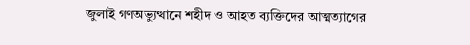জুলাই গণঅভ্যুত্থানে শহীদ ও আহত ব্যক্তিদের আত্মত্যাগের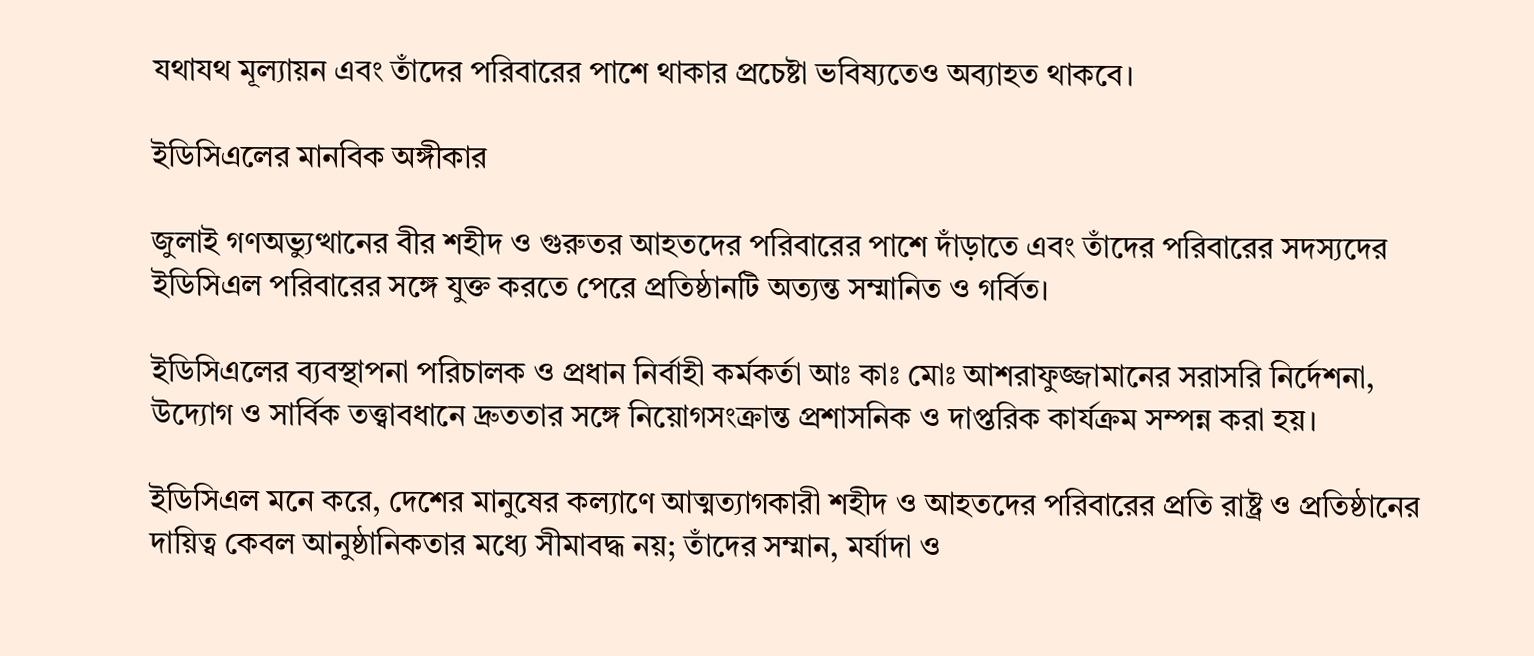যথাযথ মূল্যায়ন এবং তাঁদের পরিবারের পাশে থাকার প্রচেষ্টা ভবিষ্যতেও অব্যাহত থাকবে।

ইডিসিএলের মানবিক অঙ্গীকার

জুলাই গণঅভ্যুত্থানের বীর শহীদ ও গুরুতর আহতদের পরিবারের পাশে দাঁড়াতে এবং তাঁদের পরিবারের সদস্যদের ইডিসিএল পরিবারের সঙ্গে যুক্ত করতে পেরে প্রতিষ্ঠানটি অত্যন্ত সম্মানিত ও গর্বিত।

ইডিসিএলের ব্যবস্থাপনা পরিচালক ও প্রধান নির্বাহী কর্মকর্তা আঃ কাঃ মোঃ আশরাফুজ্জামানের সরাসরি নির্দেশনা, উদ্যোগ ও সার্বিক তত্ত্বাবধানে দ্রুততার সঙ্গে নিয়োগসংক্রান্ত প্রশাসনিক ও দাপ্তরিক কার্যক্রম সম্পন্ন করা হয়।

ইডিসিএল মনে করে, দেশের মানুষের কল্যাণে আত্মত্যাগকারী শহীদ ও আহতদের পরিবারের প্রতি রাষ্ট্র ও প্রতিষ্ঠানের দায়িত্ব কেবল আনুষ্ঠানিকতার মধ্যে সীমাবদ্ধ নয়; তাঁদের সম্মান, মর্যাদা ও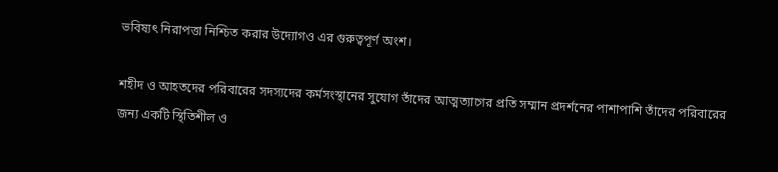ভবিষ্যৎ নিরাপত্তা নিশ্চিত করার উদ্যোগও এর গুরুত্বপূর্ণ অংশ।

শহীদ ও আহতদের পরিবারের সদস্যদের কর্মসংস্থানের সুযোগ তাঁদের আত্মত্যাগের প্রতি সম্মান প্রদর্শনের পাশাপাশি তাঁদের পরিবারের জন্য একটি স্থিতিশীল ও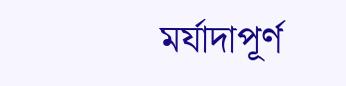মর্যাদাপূর্ণ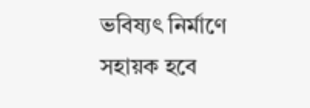ভবিষ্যৎ নির্মাণে সহায়ক হবে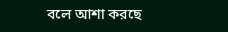বলে আশা করছে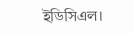ইডিসিএল।